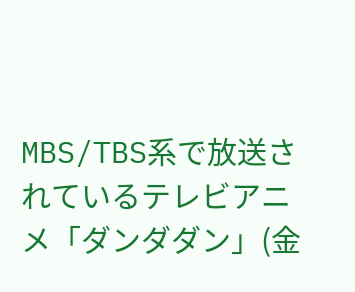MBS/TBS系で放送されているテレビアニメ「ダンダダン」(金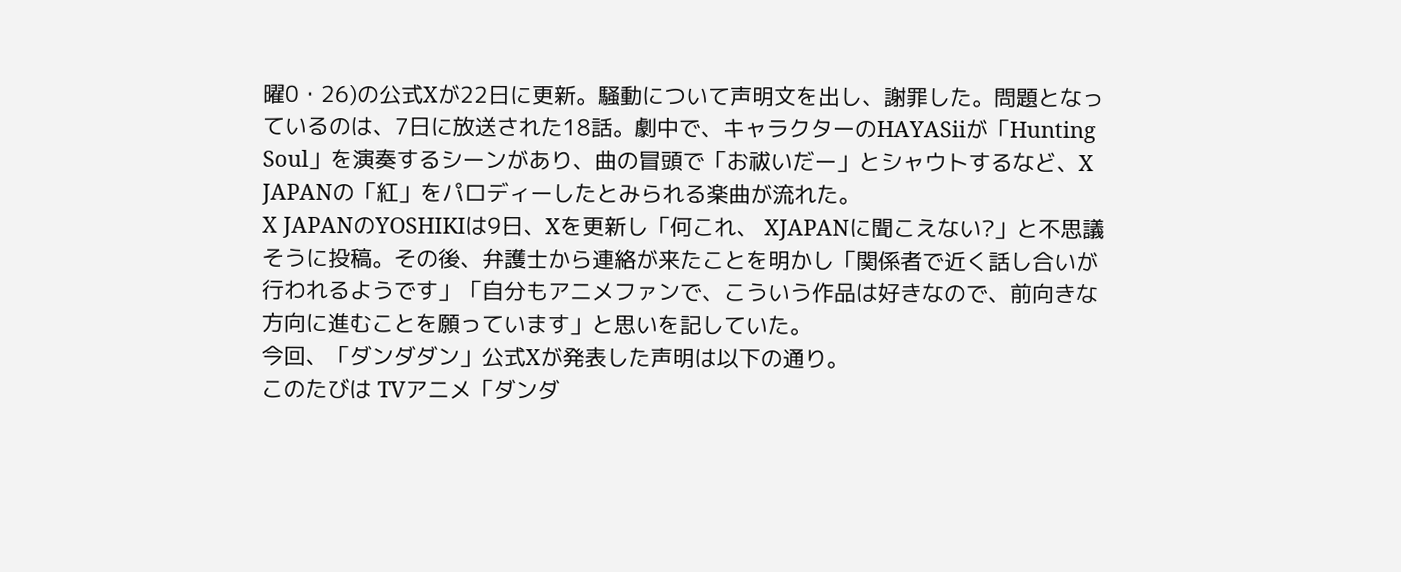曜0・26)の公式Xが22日に更新。騒動について声明文を出し、謝罪した。問題となっているのは、7日に放送された18話。劇中で、キャラクターのHAYASiiが「Hunting Soul」を演奏するシーンがあり、曲の冒頭で「お祓いだー」とシャウトするなど、X JAPANの「紅」をパロディーしたとみられる楽曲が流れた。
X JAPANのYOSHIKIは9日、Xを更新し「何これ、 XJAPANに聞こえない?」と不思議そうに投稿。その後、弁護士から連絡が来たことを明かし「関係者で近く話し合いが行われるようです」「自分もアニメファンで、こういう作品は好きなので、前向きな方向に進むことを願っています」と思いを記していた。
今回、「ダンダダン」公式Xが発表した声明は以下の通り。
このたびは TVアニメ「ダンダ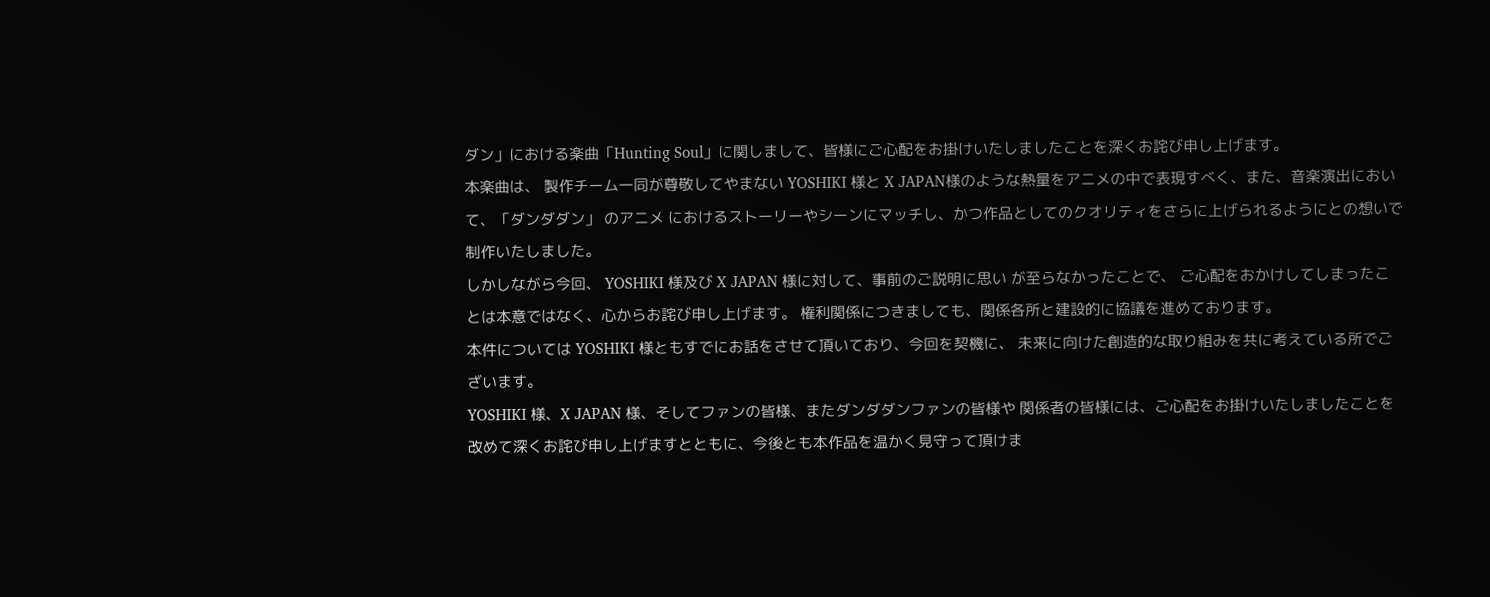ダン」における楽曲「Hunting Soul」に関しまして、皆様にご心配をお掛けいたしましたことを深くお詫び申し上げます。
本楽曲は、 製作チーム一同が尊敬してやまない YOSHIKI 様と X JAPAN様のような熱量をアニメの中で表現すべく、また、音楽演出において、「ダンダダン」 のアニメ におけるストーリーやシーンにマッチし、かつ作品としてのクオリティをさらに上げられるようにとの想いで制作いたしました。
しかしながら今回、 YOSHIKI 様及び X JAPAN 様に対して、事前のご説明に思い が至らなかったことで、 ご心配をおかけしてしまったことは本意ではなく、心からお詫び申し上げます。 権利関係につきましても、関係各所と建設的に協議を進めております。
本件については YOSHIKI 様ともすでにお話をさせて頂いており、今回を契機に、 未来に向けた創造的な取り組みを共に考えている所でございます。
YOSHIKI 様、X JAPAN 様、そしてファンの皆様、またダンダダンファンの皆様や 関係者の皆様には、ご心配をお掛けいたしましたことを改めて深くお詫び申し上げますとともに、今後とも本作品を温かく見守って頂けま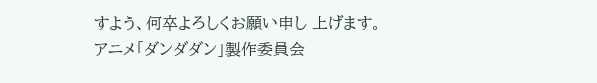すよう、何卒よろしくお願い申し 上げます。
アニメ「ダンダダン」製作委員会